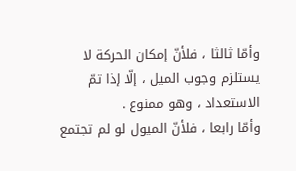وأمّا ثالثا ، فلأنّ إمكان الحركة لا يستلزم وجوب الميل ، إلّا إذا تمّ الاستعداد ، وهو ممنوع .
وأمّا رابعا ، فلأنّ الميول لو لم تجتمع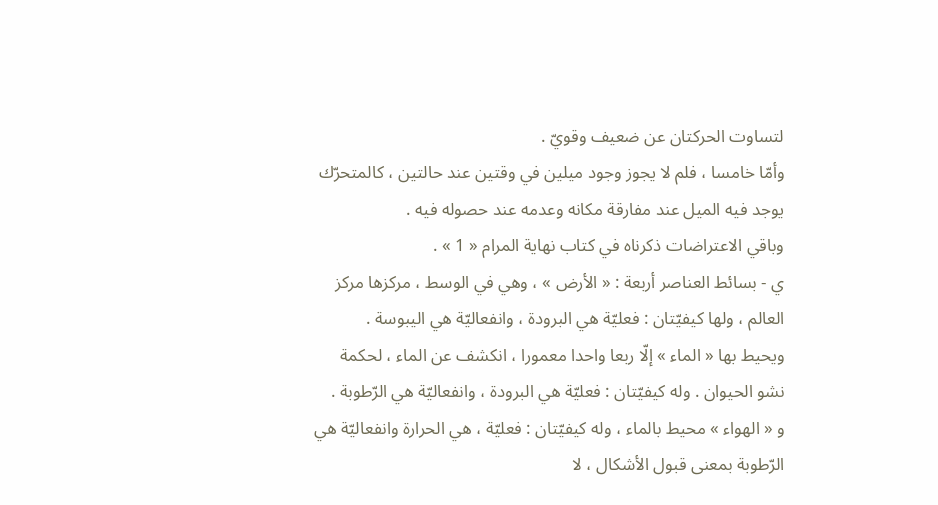لتساوت الحركتان عن ضعيف وقويّ .
وأمّا خامسا ، فلم لا يجوز وجود ميلين في وقتين عند حالتين ، كالمتحرّك يوجد فيه الميل عند مفارقة مكانه وعدمه عند حصوله فيه .
وباقي الاعتراضات ذكرناه في كتاب نهاية المرام « 1 » .
ي - بسائط العناصر أربعة : « الأرض » ، وهي في الوسط ، مركزها مركز العالم ، ولها كيفيّتان : فعليّة هي البرودة ، وانفعاليّة هي اليبوسة .
ويحيط بها « الماء » إلّا ربعا واحدا معمورا ، انكشف عن الماء ، لحكمة نشو الحيوان . وله كيفيّتان : فعليّة هي البرودة ، وانفعاليّة هي الرّطوبة .
و « الهواء » محيط بالماء ، وله كيفيّتان : فعليّة ، هي الحرارة وانفعاليّة هي الرّطوبة بمعنى قبول الأشكال ، لا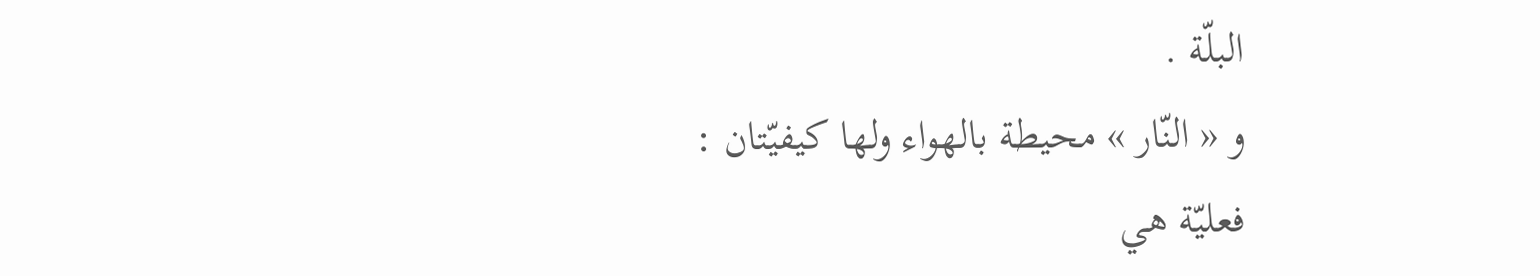البلّة .
و « النّار » محيطة بالهواء ولها كيفيّتان : فعليّة هي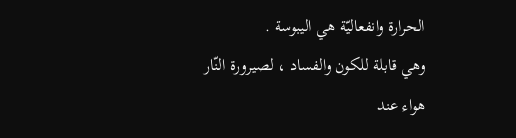الحرارة وانفعاليّة هي اليبوسة .
وهي قابلة للكون والفساد ، لصيرورة النّار هواء عند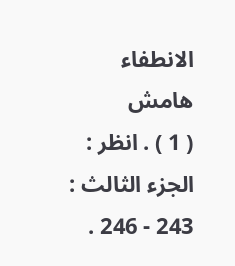الانطفاء
هامش
( 1 ) . انظر : الجزء الثالث : 243 - 246 .